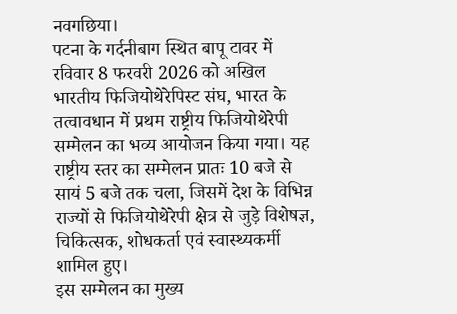नवगछिया।
पटना के गर्दनीबाग स्थित बापू टावर में रविवार 8 फरवरी 2026 को अखिल भारतीय फिजियोथेरेपिस्ट संघ, भारत के तत्वावधान में प्रथम राष्ट्रीय फिजियोथेरेपी सम्मेलन का भव्य आयोजन किया गया। यह राष्ट्रीय स्तर का सम्मेलन प्रातः 10 बजे से सायं 5 बजे तक चला, जिसमें देश के विभिन्न राज्यों से फिजियोथेरेपी क्षेत्र से जुड़े विशेषज्ञ, चिकित्सक, शोधकर्ता एवं स्वास्थ्यकर्मी शामिल हुए।
इस सम्मेलन का मुख्य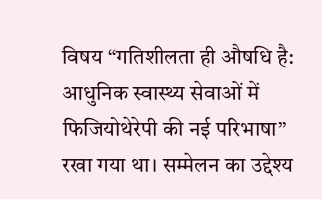विषय “गतिशीलता ही औषधि है: आधुनिक स्वास्थ्य सेवाओं में फिजियोथेरेपी की नई परिभाषा” रखा गया था। सम्मेलन का उद्देश्य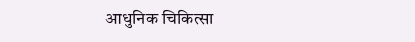आधुनिक चिकित्सा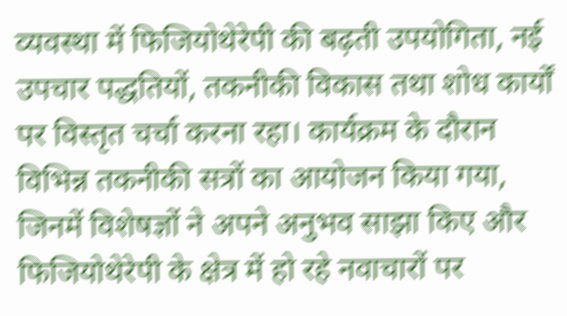व्यवस्था में फिजियोथेरेपी की बढ़ती उपयोगिता, नई उपचार पद्धतियों, तकनीकी विकास तथा शोध कार्यों पर विस्तृत चर्चा करना रहा। कार्यक्रम के दौरान विभिन्न तकनीकी सत्रों का आयोजन किया गया, जिनमें विशेषज्ञों ने अपने अनुभव साझा किए और फिजियोथेरेपी के क्षेत्र में हो रहे नवाचारों पर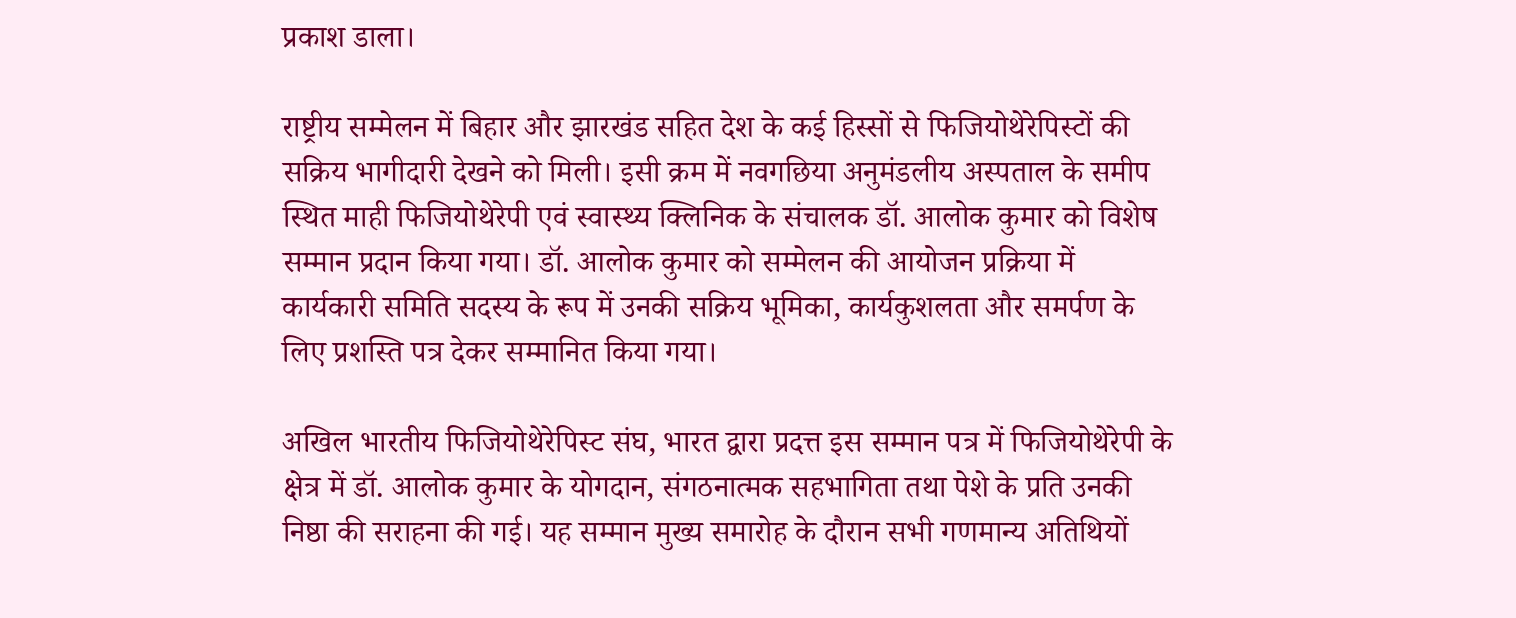प्रकाश डाला।

राष्ट्रीय सम्मेलन में बिहार और झारखंड सहित देश के कई हिस्सों से फिजियोथेरेपिस्टों की सक्रिय भागीदारी देखने को मिली। इसी क्रम में नवगछिया अनुमंडलीय अस्पताल के समीप स्थित माही फिजियोथेरेपी एवं स्वास्थ्य क्लिनिक के संचालक डॉ. आलोक कुमार को विशेष सम्मान प्रदान किया गया। डॉ. आलोक कुमार को सम्मेलन की आयोजन प्रक्रिया में कार्यकारी समिति सदस्य के रूप में उनकी सक्रिय भूमिका, कार्यकुशलता और समर्पण के लिए प्रशस्ति पत्र देकर सम्मानित किया गया।

अखिल भारतीय फिजियोथेरेपिस्ट संघ, भारत द्वारा प्रदत्त इस सम्मान पत्र में फिजियोथेरेपी के क्षेत्र में डॉ. आलोक कुमार के योगदान, संगठनात्मक सहभागिता तथा पेशे के प्रति उनकी निष्ठा की सराहना की गई। यह सम्मान मुख्य समारोह के दौरान सभी गणमान्य अतिथियों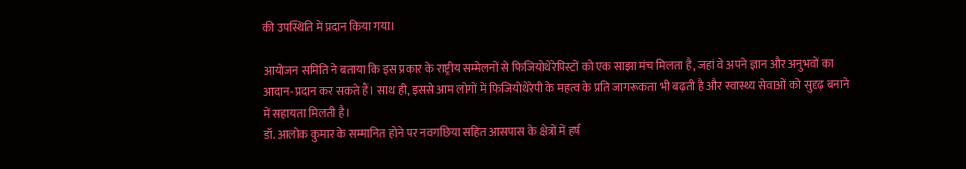की उपस्थिति में प्रदान किया गया।

आयोजन समिति ने बताया कि इस प्रकार के राष्ट्रीय सम्मेलनों से फिजियोथेरेपिस्टों को एक साझा मंच मिलता है, जहां वे अपने ज्ञान और अनुभवों का आदान-प्रदान कर सकते हैं। साथ ही, इससे आम लोगों में फिजियोथेरेपी के महत्व के प्रति जागरूकता भी बढ़ती है और स्वास्थ्य सेवाओं को सुदृढ़ बनाने में सहायता मिलती है।
डॉ. आलोक कुमार के सम्मानित होने पर नवगछिया सहित आसपास के क्षेत्रों में हर्ष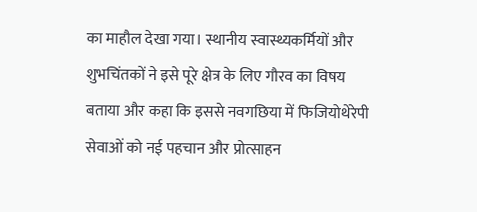का माहौल देखा गया। स्थानीय स्वास्थ्यकर्मियों और शुभचिंतकों ने इसे पूरे क्षेत्र के लिए गौरव का विषय बताया और कहा कि इससे नवगछिया में फिजियोथेरेपी सेवाओं को नई पहचान और प्रोत्साहन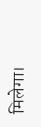मिलेगा।